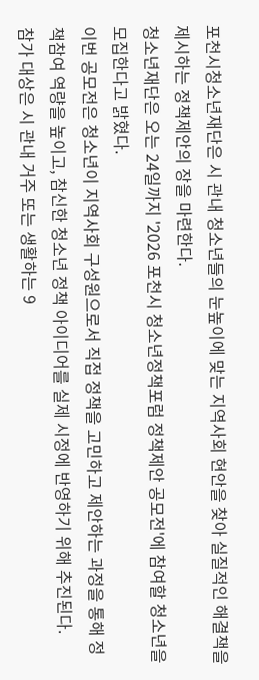포천시청소년재단은 시 관내 청소년들의 눈높이에 맞는 지역사회 현안을 찾아 실질적인 해결책을 제시하는 정책제안의 장을 마련한다.
청소년재단은 오는 24일까지 '2026 포천시 청소년정책포럼 정책제안 공모전'에 참여할 청소년을 모집한다고 밝혔다.
이번 공모전은 청소년이 지역사회 구성원으로서 직접 정책을 고민하고 제안하는 과정을 통해 정책참여 역량을 높이고, 참신한 청소년 정책 아이디어를 실제 시정에 반영하기 위해 추진된다.
참가 대상은 시 관내 거주 또는 생활하는 9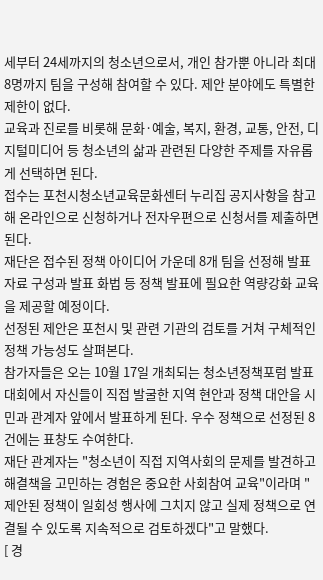세부터 24세까지의 청소년으로서, 개인 참가뿐 아니라 최대 8명까지 팀을 구성해 참여할 수 있다. 제안 분야에도 특별한 제한이 없다.
교육과 진로를 비롯해 문화·예술, 복지, 환경, 교통, 안전, 디지털미디어 등 청소년의 삶과 관련된 다양한 주제를 자유롭게 선택하면 된다.
접수는 포천시청소년교육문화센터 누리집 공지사항을 참고해 온라인으로 신청하거나 전자우편으로 신청서를 제출하면 된다.
재단은 접수된 정책 아이디어 가운데 8개 팀을 선정해 발표자료 구성과 발표 화법 등 정책 발표에 필요한 역량강화 교육을 제공할 예정이다.
선정된 제안은 포천시 및 관련 기관의 검토를 거쳐 구체적인 정책 가능성도 살펴본다.
참가자들은 오는 10월 17일 개최되는 청소년정책포럼 발표대회에서 자신들이 직접 발굴한 지역 현안과 정책 대안을 시민과 관계자 앞에서 발표하게 된다. 우수 정책으로 선정된 8건에는 표창도 수여한다.
재단 관계자는 "청소년이 직접 지역사회의 문제를 발견하고 해결책을 고민하는 경험은 중요한 사회참여 교육"이라며 "제안된 정책이 일회성 행사에 그치지 않고 실제 정책으로 연결될 수 있도록 지속적으로 검토하겠다"고 말했다.
[ 경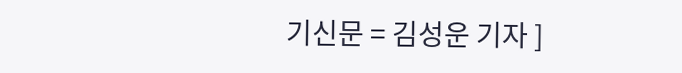기신문 = 김성운 기자 ]